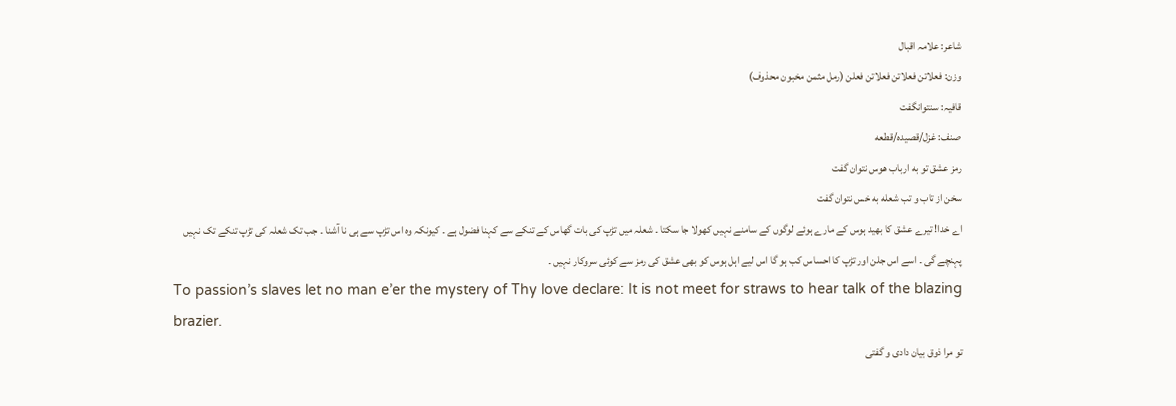شاعر: علامہ اقبال
وزن: فعلاتن فعلاتن فعلاتن فعلن (رمل مثمن مخبون محذوف)
قافیہ: سنتوانگفت
صنف: غزل/قصیده/قطعه
رمز عشق تو به ارباب هوس نتوان گفت
سخن از تاب و تب شعله به خس نتوان گفت
اے خدا! تیرے عشق کا بھید ہوس کے مارے ہوئے لوگوں کے سامنے نہیں کھولا جا سکتا ۔ شعلہ میں تڑپ کی بات گھاس کے تنکے سے کہنا فضول ہے ۔ کیونکہ وہ اس تڑپ سے ہی نا آشنا ۔ جب تک شعلہ کی تڑپ تنکے تک نہیں پہنچے گی ۔ اسے اس جلن اور تڑپ کا احساس کب ہو گا اس لیے اہل ہوس کو بھی عشق کی رمز سے کوئی سروکار نہیں ۔
To passion’s slaves let no man e’er the mystery of Thy love declare: It is not meet for straws to hear talk of the blazing brazier.
تو مرا ذوق بیان دادی و گفتی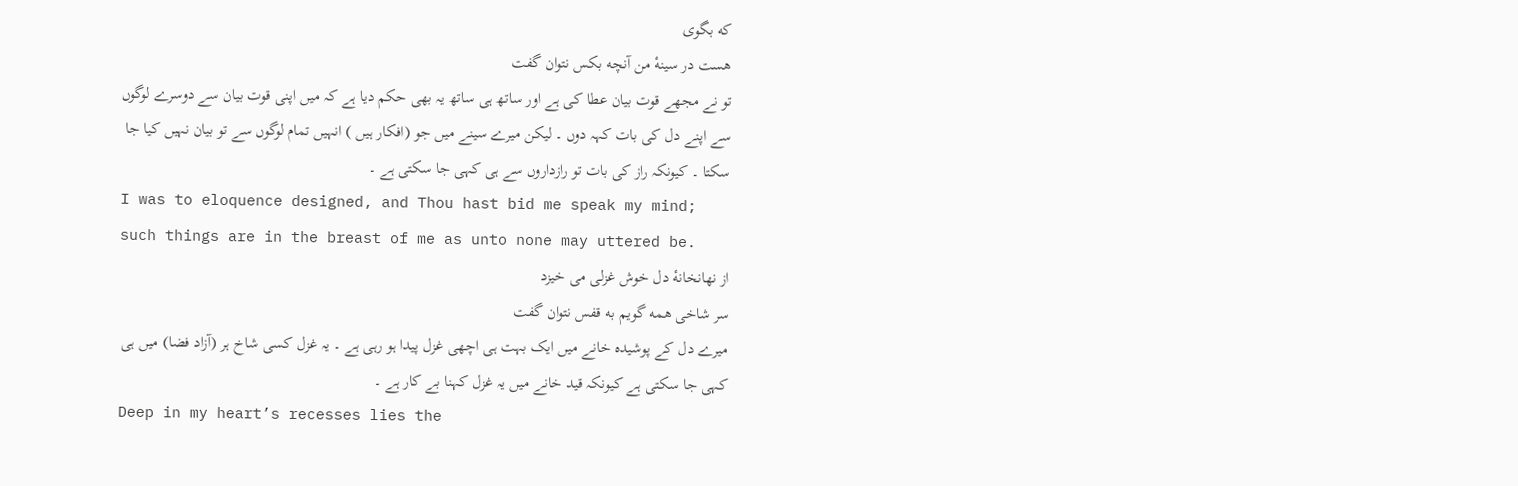که بگوی
هست در سینهٔ من آنچه بکس نتوان گفت
تو نے مجھے قوت بیان عطا کی ہے اور ساتھ ہی ساتھ یہ بھی حکم دیا ہے کہ میں اپنی قوت بیان سے دوسرے لوگوں سے اپنے دل کی بات کہہ دوں ۔ لیکن میرے سینے میں جو (افکار ہیں ) انہیں تمام لوگوں سے تو بیان نہیں کیا جا سکتا ۔ کیونکہ راز کی بات تو رازداروں سے ہی کہی جا سکتی ہے ۔
I was to eloquence designed, and Thou hast bid me speak my mind; such things are in the breast of me as unto none may uttered be.
از نهانخانهٔ دل خوش غزلی می خیزد
سر شاخی همه گویم به قفس نتوان گفت
میرے دل کے پوشیدہ خانے میں ایک بہت ہی اچھی غزل پیدا ہو رہی ہے ۔ یہ غزل کسی شاخ ہر (آزاد فضا) میں ہی کہی جا سکتی ہے کیونکہ قید خانے میں یہ غزل کہنا بے کار ہے ۔
Deep in my heart’s recesses lies the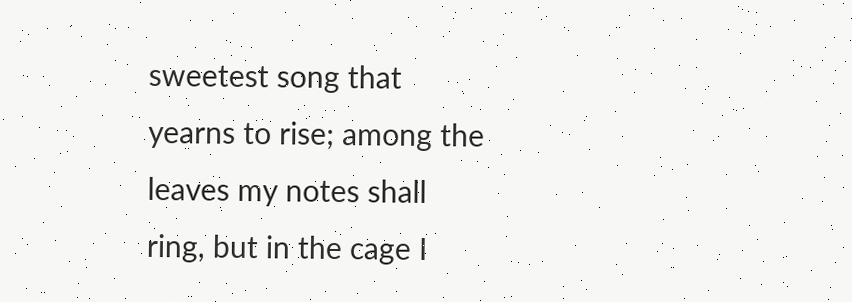sweetest song that yearns to rise; among the leaves my notes shall ring, but in the cage I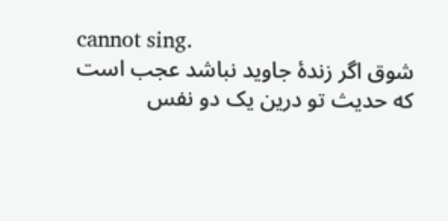cannot sing.
شوق اگر زندهٔ جاوید نباشد عجب است
که حدیث تو درین یک دو نفس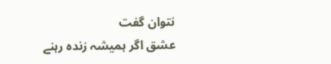نتوان گفت
عشق اگر ہمیشہ زندہ رہنے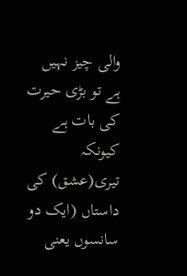والی چیز نہیں ہے تو بڑی حیرت کی بات ہے کیونکہ تیری(عشق) کی داستاں (ایک دو سانسوں یعنی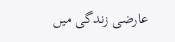عارضی زندگی میں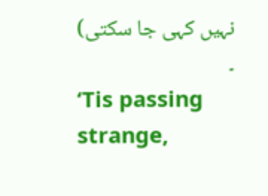نہیں کہی جا سکتی) ۔
‘Tis passing strange,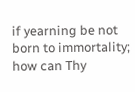if yearning be not born to immortality; how can Thy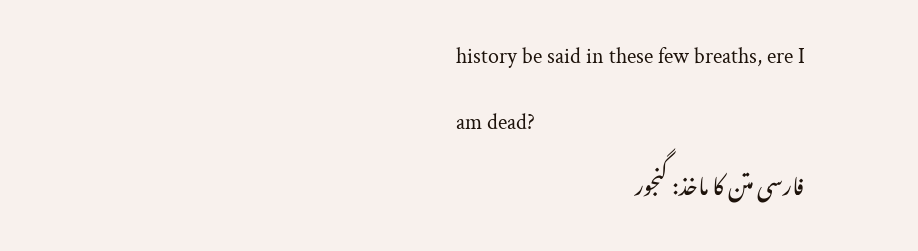history be said in these few breaths, ere I am dead?
فارسی متن کا ماخذ: گنجور